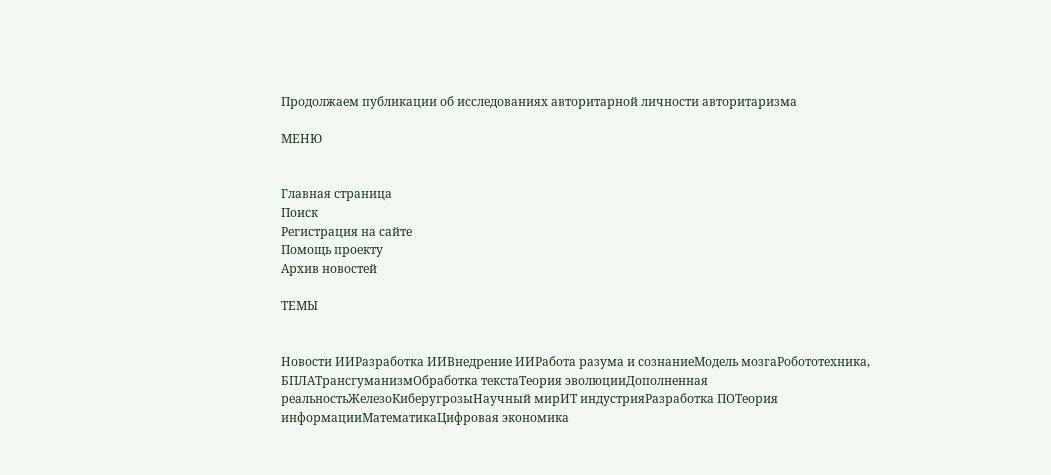Продолжаем публикации об исследованиях авторитарной личности авторитаризма

МЕНЮ


Главная страница
Поиск
Регистрация на сайте
Помощь проекту
Архив новостей

ТЕМЫ


Новости ИИРазработка ИИВнедрение ИИРабота разума и сознаниеМодель мозгаРобототехника, БПЛАТрансгуманизмОбработка текстаТеория эволюцииДополненная реальностьЖелезоКиберугрозыНаучный мирИТ индустрияРазработка ПОТеория информацииМатематикаЦифровая экономика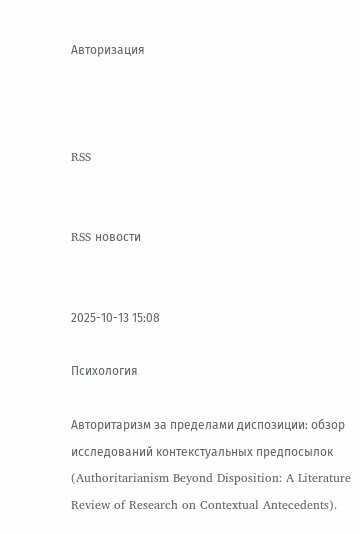Авторизация



RSS


RSS новости


2025-10-13 15:08

Психология

Авторитаризм за пределами диспозиции: обзор исследований контекстуальных предпосылок (Authoritarianism Beyond Disposition: A Literature Review of Research on Contextual Antecedents).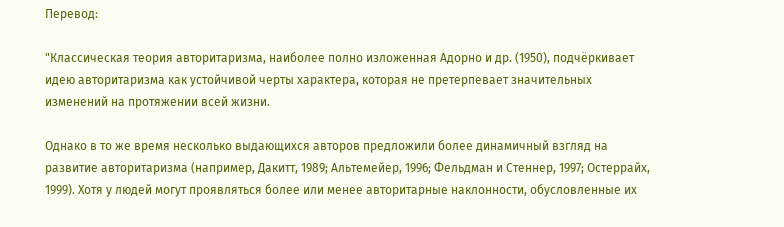Перевод:

"Классическая теория авторитаризма, наиболее полно изложенная Адорно и др. (1950), подчёркивает идею авторитаризма как устойчивой черты характера, которая не претерпевает значительных изменений на протяжении всей жизни.

Однако в то же время несколько выдающихся авторов предложили более динамичный взгляд на развитие авторитаризма (например, Дакитт, 1989; Альтемейер, 1996; Фельдман и Стеннер, 1997; Остеррайх, 1999). Хотя у людей могут проявляться более или менее авторитарные наклонности, обусловленные их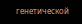генетической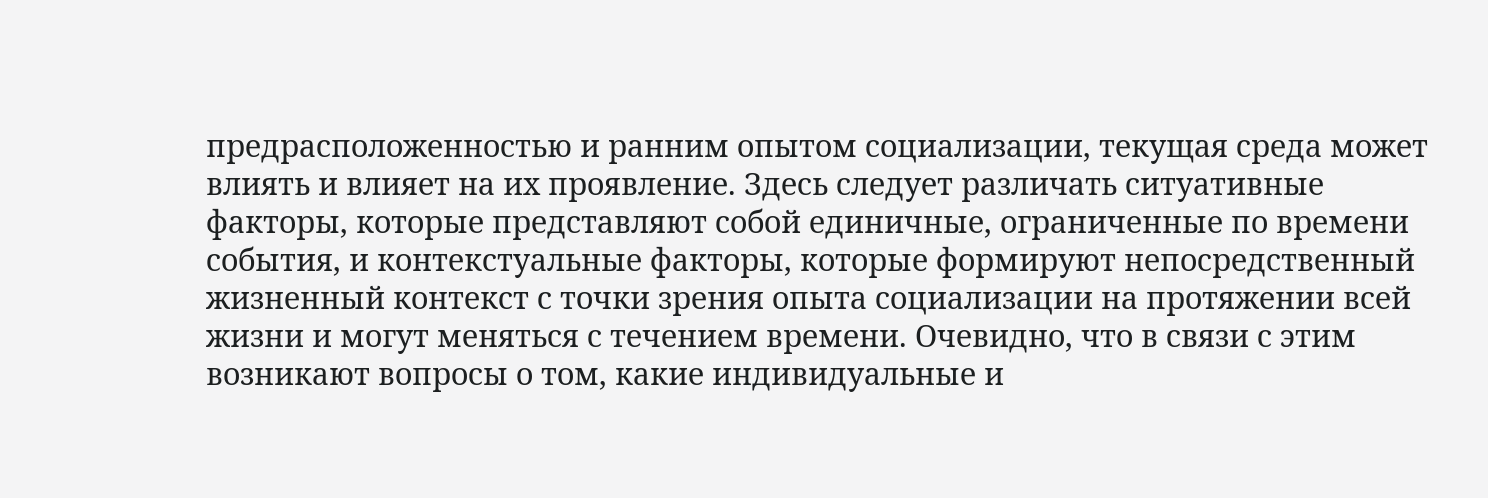предрасположенностью и ранним опытом социализации, текущая среда может влиять и влияет на их проявление. Здесь следует различать ситуативные факторы, которые представляют собой единичные, ограниченные по времени события, и контекстуальные факторы, которые формируют непосредственный жизненный контекст с точки зрения опыта социализации на протяжении всей жизни и могут меняться с течением времени. Очевидно, что в связи с этим возникают вопросы о том, какие индивидуальные и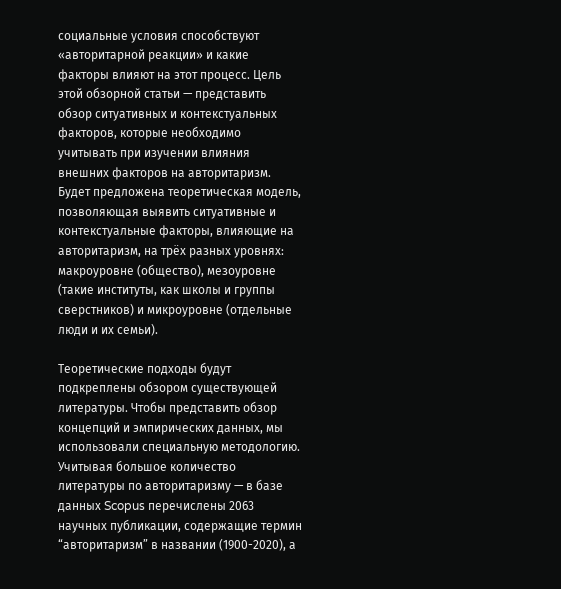социальные условия способствуют «авторитарной реакции» и какие факторы влияют на этот процесс. Цель этой обзорной статьи — представить обзор ситуативных и контекстуальных факторов, которые необходимо учитывать при изучении влияния внешних факторов на авторитаризм. Будет предложена теоретическая модель, позволяющая выявить ситуативные и контекстуальные факторы, влияющие на авторитаризм, на трёх разных уровнях: макроуровне (общество), мезоуровне (такие институты, как школы и группы сверстников) и микроуровне (отдельные люди и их семьи).

Теоретические подходы будут подкреплены обзором существующей литературы. Чтобы представить обзор концепций и эмпирических данных, мы использовали специальную методологию. Учитывая большое количество литературы по авторитаризму — в базе данных Scopus перечислены 2063 научных публикации, содержащие термин “авторитаризм” в названии (1900-2020), а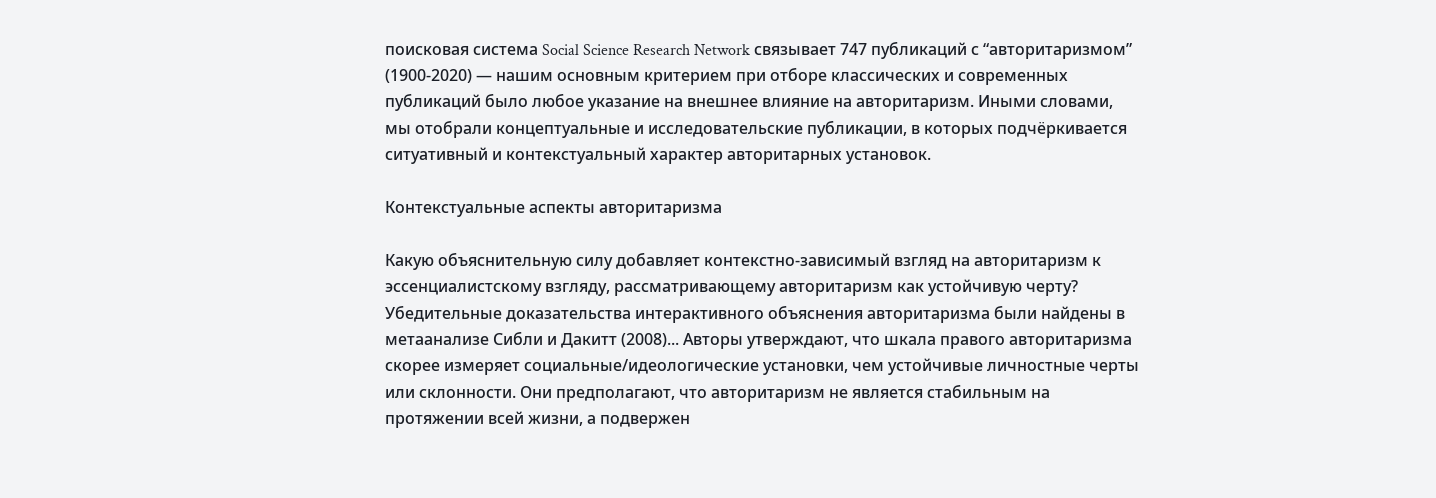поисковая система Social Science Research Network связывает 747 публикаций с “авторитаризмом” (1900-2020) — нашим основным критерием при отборе классических и современных публикаций было любое указание на внешнее влияние на авторитаризм. Иными словами, мы отобрали концептуальные и исследовательские публикации, в которых подчёркивается ситуативный и контекстуальный характер авторитарных установок.

Контекстуальные аспекты авторитаризма

Какую объяснительную силу добавляет контекстно-зависимый взгляд на авторитаризм к эссенциалистскому взгляду, рассматривающему авторитаризм как устойчивую черту? Убедительные доказательства интерактивного объяснения авторитаризма были найдены в метаанализе Сибли и Дакитт (2008)... Авторы утверждают, что шкала правого авторитаризма скорее измеряет социальные/идеологические установки, чем устойчивые личностные черты или склонности. Они предполагают, что авторитаризм не является стабильным на протяжении всей жизни, а подвержен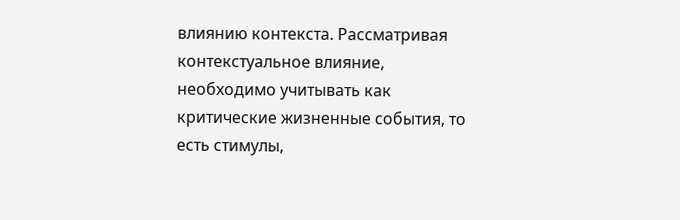влиянию контекста. Рассматривая контекстуальное влияние, необходимо учитывать как критические жизненные события, то есть стимулы,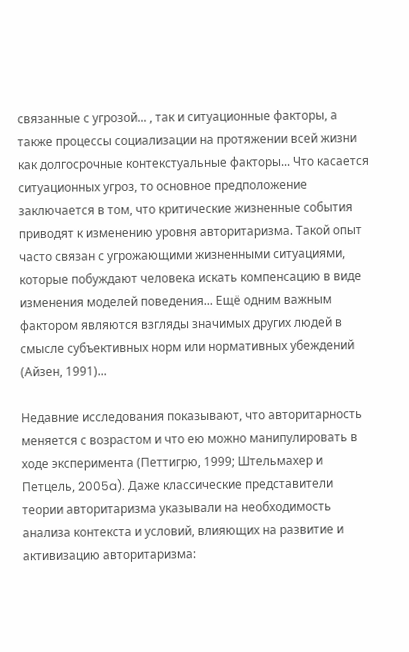связанные с угрозой... , так и ситуационные факторы, а также процессы социализации на протяжении всей жизни как долгосрочные контекстуальные факторы... Что касается ситуационных угроз, то основное предположение заключается в том, что критические жизненные события приводят к изменению уровня авторитаризма. Такой опыт часто связан с угрожающими жизненными ситуациями, которые побуждают человека искать компенсацию в виде изменения моделей поведения... Ещё одним важным фактором являются взгляды значимых других людей в смысле субъективных норм или нормативных убеждений (Айзен, 1991)...

Недавние исследования показывают, что авторитарность меняется с возрастом и что ею можно манипулировать в ходе эксперимента (Петтигрю, 1999; Штельмахер и Петцель, 2005a). Даже классические представители теории авторитаризма указывали на необходимость анализа контекста и условий, влияющих на развитие и активизацию авторитаризма: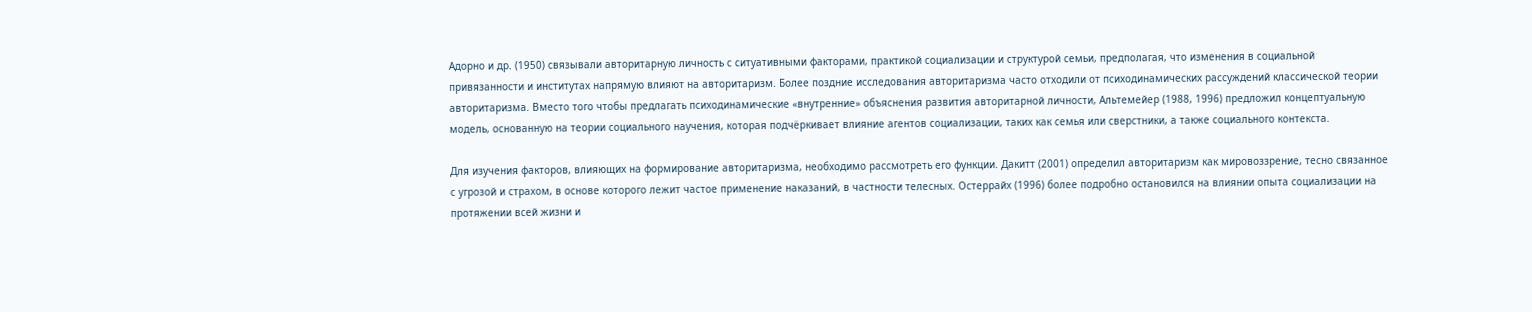Адорно и др. (1950) связывали авторитарную личность с ситуативными факторами, практикой социализации и структурой семьи, предполагая, что изменения в социальной привязанности и институтах напрямую влияют на авторитаризм. Более поздние исследования авторитаризма часто отходили от психодинамических рассуждений классической теории авторитаризма. Вместо того чтобы предлагать психодинамические «внутренние» объяснения развития авторитарной личности, Альтемейер (1988, 1996) предложил концептуальную модель, основанную на теории социального научения, которая подчёркивает влияние агентов социализации, таких как семья или сверстники, а также социального контекста.

Для изучения факторов, влияющих на формирование авторитаризма, необходимо рассмотреть его функции. Дакитт (2001) определил авторитаризм как мировоззрение, тесно связанное с угрозой и страхом, в основе которого лежит частое применение наказаний, в частности телесных. Остеррайх (1996) более подробно остановился на влиянии опыта социализации на протяжении всей жизни и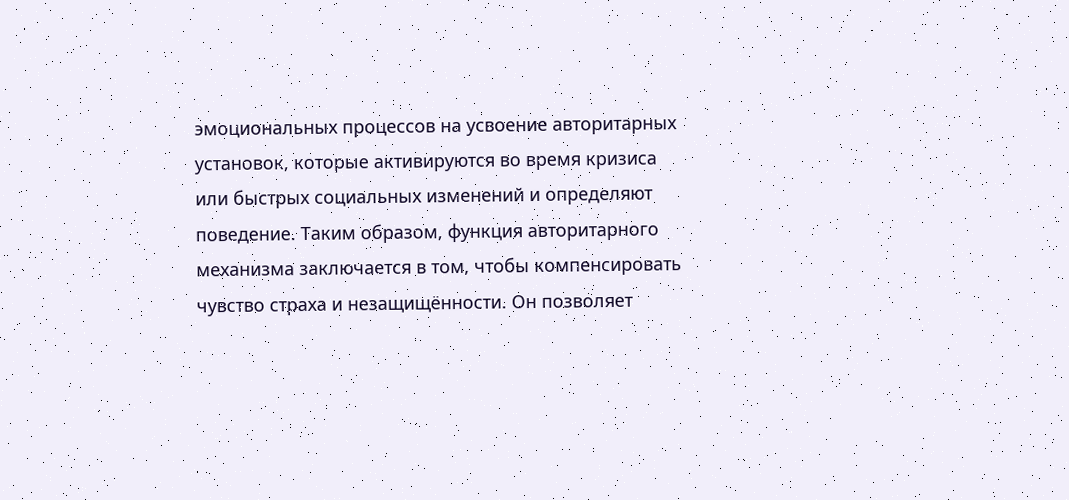эмоциональных процессов на усвоение авторитарных установок, которые активируются во время кризиса или быстрых социальных изменений и определяют поведение. Таким образом, функция авторитарного механизма заключается в том, чтобы компенсировать чувство страха и незащищённости. Он позволяет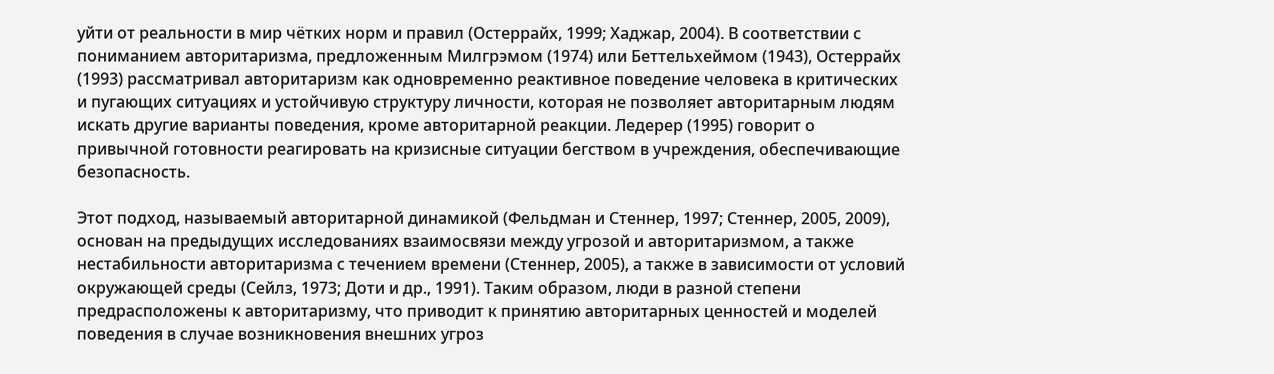уйти от реальности в мир чётких норм и правил (Остеррайх, 1999; Хаджар, 2004). В соответствии с пониманием авторитаризма, предложенным Милгрэмом (1974) или Беттельхеймом (1943), Остеррайх (1993) рассматривал авторитаризм как одновременно реактивное поведение человека в критических и пугающих ситуациях и устойчивую структуру личности, которая не позволяет авторитарным людям искать другие варианты поведения, кроме авторитарной реакции. Ледерер (1995) говорит о привычной готовности реагировать на кризисные ситуации бегством в учреждения, обеспечивающие безопасность.

Этот подход, называемый авторитарной динамикой (Фельдман и Стеннер, 1997; Стеннер, 2005, 2009), основан на предыдущих исследованиях взаимосвязи между угрозой и авторитаризмом, а также нестабильности авторитаризма с течением времени (Стеннер, 2005), а также в зависимости от условий окружающей среды (Сейлз, 1973; Доти и др., 1991). Таким образом, люди в разной степени предрасположены к авторитаризму, что приводит к принятию авторитарных ценностей и моделей поведения в случае возникновения внешних угроз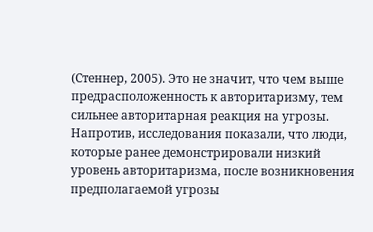(Стеннер, 2005). Это не значит, что чем выше предрасположенность к авторитаризму, тем сильнее авторитарная реакция на угрозы. Напротив, исследования показали, что люди, которые ранее демонстрировали низкий уровень авторитаризма, после возникновения предполагаемой угрозы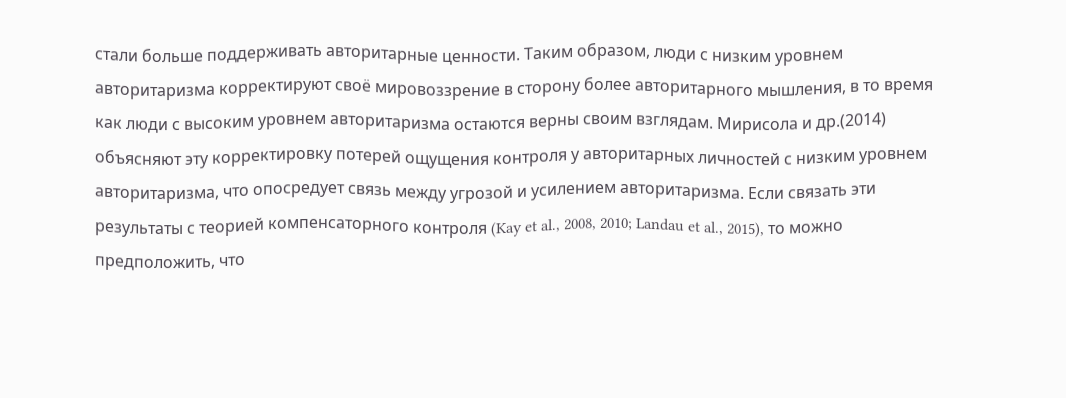стали больше поддерживать авторитарные ценности. Таким образом, люди с низким уровнем авторитаризма корректируют своё мировоззрение в сторону более авторитарного мышления, в то время как люди с высоким уровнем авторитаризма остаются верны своим взглядам. Мирисола и др.(2014) объясняют эту корректировку потерей ощущения контроля у авторитарных личностей с низким уровнем авторитаризма, что опосредует связь между угрозой и усилением авторитаризма. Если связать эти результаты с теорией компенсаторного контроля (Kay et al., 2008, 2010; Landau et al., 2015), то можно предположить, что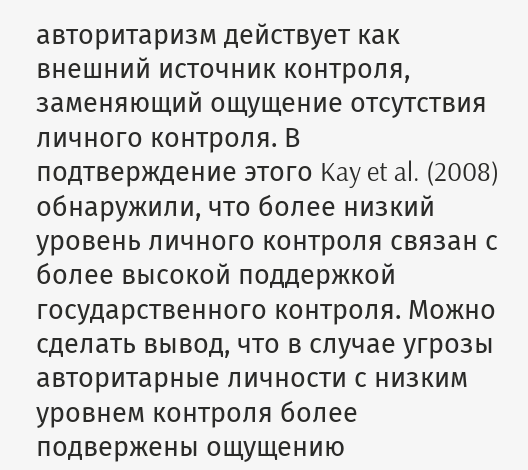авторитаризм действует как внешний источник контроля, заменяющий ощущение отсутствия личного контроля. В подтверждение этого Kay et al. (2008) обнаружили, что более низкий уровень личного контроля связан с более высокой поддержкой государственного контроля. Можно сделать вывод, что в случае угрозы авторитарные личности с низким уровнем контроля более подвержены ощущению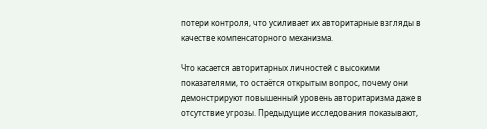потери контроля, что усиливает их авторитарные взгляды в качестве компенсаторного механизма.

Что касается авторитарных личностей с высокими показателями, то остаётся открытым вопрос, почему они демонстрируют повышенный уровень авторитаризма даже в отсутствие угрозы. Предыдущие исследования показывают,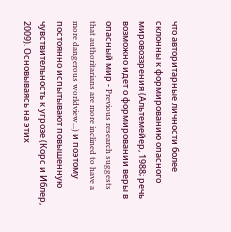что авторитарные личности более склонны к формированию опасного мировоззрения (Альтемейер, 1988; речь возможно идет о формировании веры в опасный мир - Previous research suggests that authoritarians are more inclined to have a more dangerous worldview...) и поэтому постоянно испытывают повышенную чувствительность к угрозе (Корс и Иблер, 2009). Основываясь на этих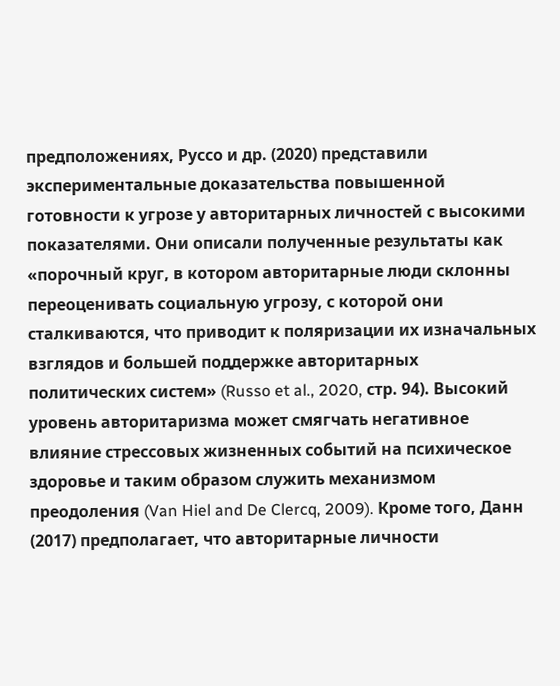предположениях, Руссо и др. (2020) представили экспериментальные доказательства повышенной готовности к угрозе у авторитарных личностей с высокими показателями. Они описали полученные результаты как «порочный круг, в котором авторитарные люди склонны переоценивать социальную угрозу, с которой они сталкиваются, что приводит к поляризации их изначальных взглядов и большей поддержке авторитарных политических систем» (Russo et al., 2020, стр. 94). Высокий уровень авторитаризма может смягчать негативное влияние стрессовых жизненных событий на психическое здоровье и таким образом служить механизмом преодоления (Van Hiel and De Clercq, 2009). Кроме того, Данн (2017) предполагает, что авторитарные личности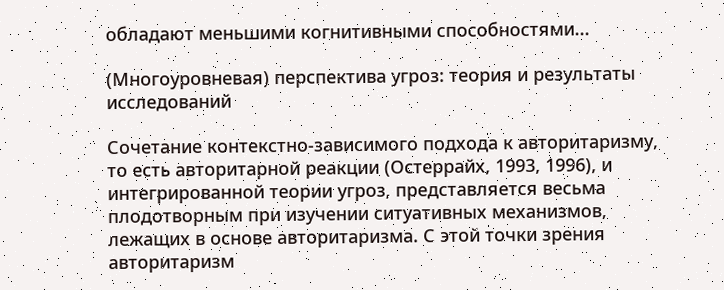обладают меньшими когнитивными способностями...

(Многоуровневая) перспектива угроз: теория и результаты исследований

Сочетание контекстно-зависимого подхода к авторитаризму, то есть авторитарной реакции (Остеррайх, 1993, 1996), и интегрированной теории угроз, представляется весьма плодотворным при изучении ситуативных механизмов, лежащих в основе авторитаризма. С этой точки зрения авторитаризм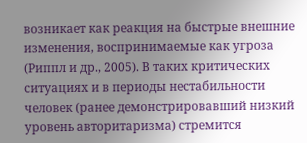возникает как реакция на быстрые внешние изменения, воспринимаемые как угроза (Риппл и др., 2005). В таких критических ситуациях и в периоды нестабильности человек (ранее демонстрировавший низкий уровень авторитаризма) стремится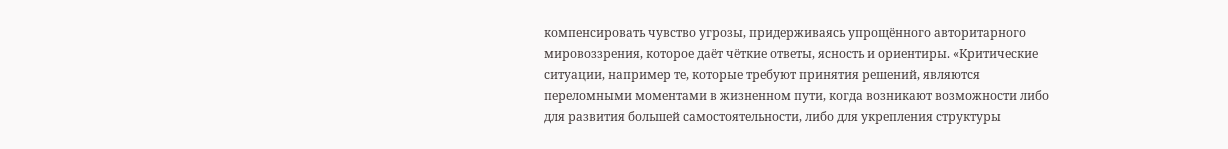компенсировать чувство угрозы, придерживаясь упрощённого авторитарного мировоззрения, которое даёт чёткие ответы, ясность и ориентиры. «Критические ситуации, например те, которые требуют принятия решений, являются переломными моментами в жизненном пути, когда возникают возможности либо для развития большей самостоятельности, либо для укрепления структуры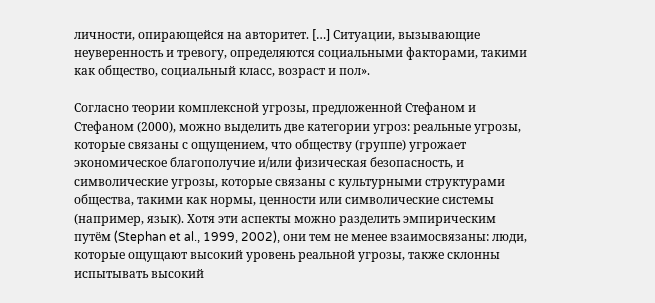личности, опирающейся на авторитет. […] Ситуации, вызывающие неуверенность и тревогу, определяются социальными факторами, такими как общество, социальный класс, возраст и пол».

Согласно теории комплексной угрозы, предложенной Стефаном и Стефаном (2000), можно выделить две категории угроз: реальные угрозы, которые связаны с ощущением, что обществу (группе) угрожает экономическое благополучие и/или физическая безопасность, и символические угрозы, которые связаны с культурными структурами общества, такими как нормы, ценности или символические системы (например, язык). Хотя эти аспекты можно разделить эмпирическим путём (Stephan et al., 1999, 2002), они тем не менее взаимосвязаны: люди, которые ощущают высокий уровень реальной угрозы, также склонны испытывать высокий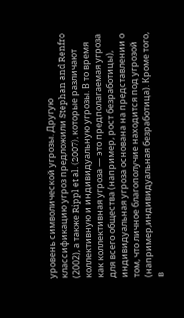уровень символической угрозы. Другую классификацию угроз предложили Stephan and Renfro (2002), а также Rippl et al. (2007), которые различают коллективную и индивидуальную угрозы. В то время как коллективная угроза — это предполагаемая угроза для всего общества (например, рост безработицы), индивидуальная угроза основана на представлении о том, что личное благополучие находится под угрозой (например,индивидуальная безработица). Кроме того, в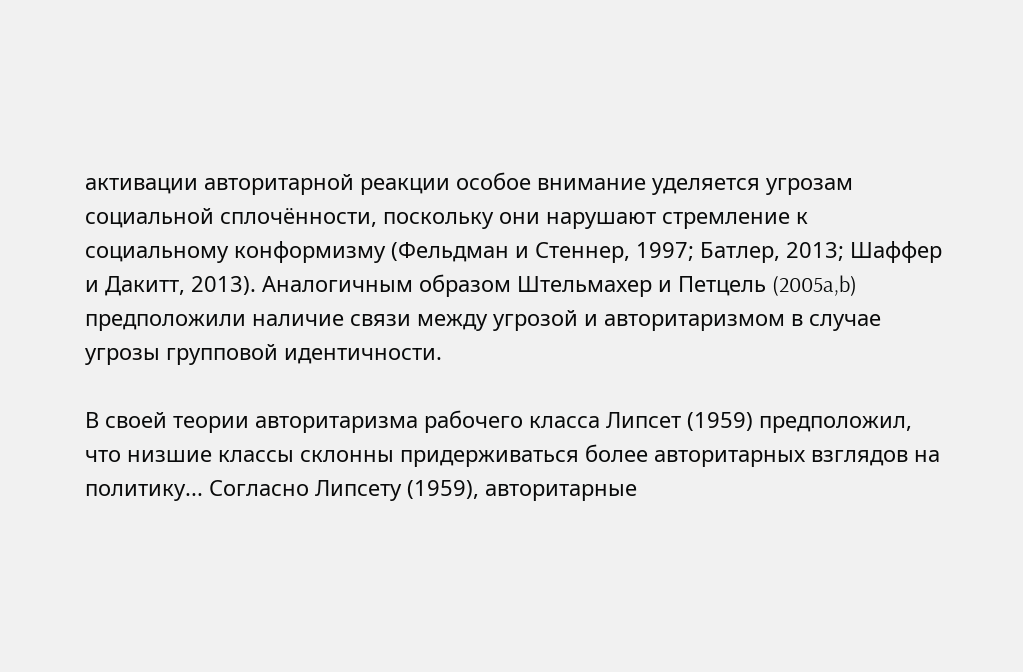активации авторитарной реакции особое внимание уделяется угрозам социальной сплочённости, поскольку они нарушают стремление к социальному конформизму (Фельдман и Стеннер, 1997; Батлер, 2013; Шаффер и Дакитт, 2013). Аналогичным образом Штельмахер и Петцель (2005a,b) предположили наличие связи между угрозой и авторитаризмом в случае угрозы групповой идентичности.

В своей теории авторитаризма рабочего класса Липсет (1959) предположил, что низшие классы склонны придерживаться более авторитарных взглядов на политику... Согласно Липсету (1959), авторитарные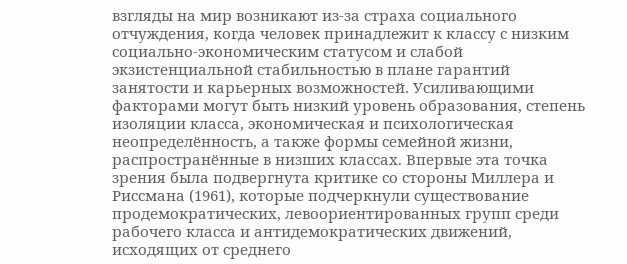взгляды на мир возникают из-за страха социального отчуждения, когда человек принадлежит к классу с низким социально-экономическим статусом и слабой экзистенциальной стабильностью в плане гарантий занятости и карьерных возможностей. Усиливающими факторами могут быть низкий уровень образования, степень изоляции класса, экономическая и психологическая неопределённость, а также формы семейной жизни, распространённые в низших классах. Впервые эта точка зрения была подвергнута критике со стороны Миллера и Риссмана (1961), которые подчеркнули существование продемократических, левоориентированных групп среди рабочего класса и антидемократических движений, исходящих от среднего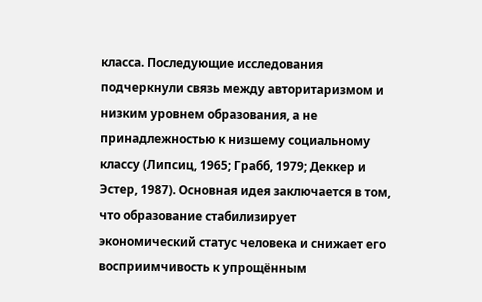класса. Последующие исследования подчеркнули связь между авторитаризмом и низким уровнем образования, а не принадлежностью к низшему социальному классу (Липсиц, 1965; Грабб, 1979; Деккер и Эстер, 1987). Основная идея заключается в том, что образование стабилизирует экономический статус человека и снижает его восприимчивость к упрощённым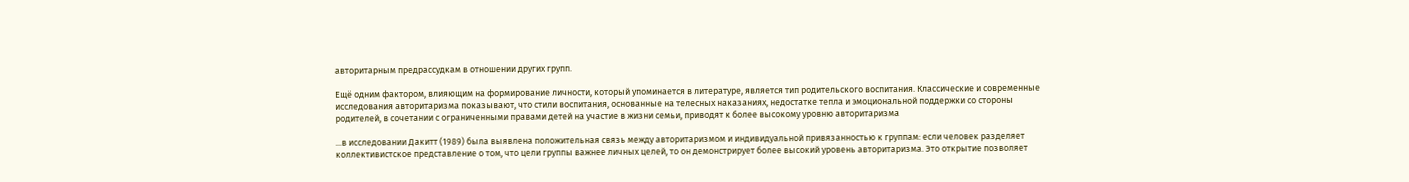авторитарным предрассудкам в отношении других групп.

Ещё одним фактором, влияющим на формирование личности, который упоминается в литературе, является тип родительского воспитания. Классические и современные исследования авторитаризма показывают, что стили воспитания, основанные на телесных наказаниях, недостатке тепла и эмоциональной поддержки со стороны родителей, в сочетании с ограниченными правами детей на участие в жизни семьи, приводят к более высокому уровню авторитаризма

...в исследовании Дакитт (1989) была выявлена положительная связь между авторитаризмом и индивидуальной привязанностью к группам: если человек разделяет коллективистское представление о том, что цели группы важнее личных целей, то он демонстрирует более высокий уровень авторитаризма. Это открытие позволяет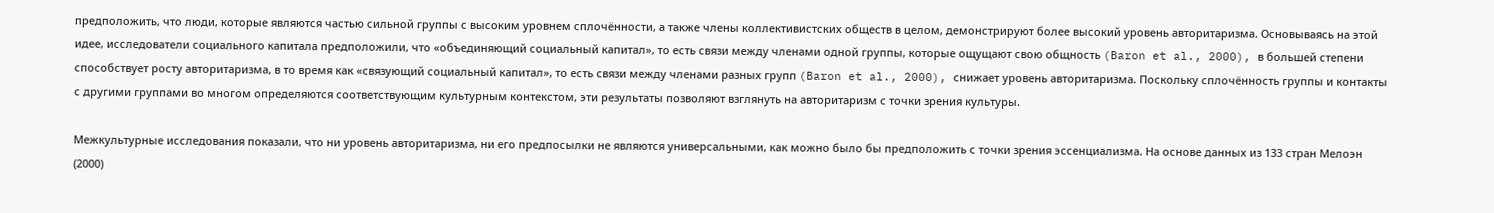предположить, что люди, которые являются частью сильной группы с высоким уровнем сплочённости, а также члены коллективистских обществ в целом, демонстрируют более высокий уровень авторитаризма. Основываясь на этой идее, исследователи социального капитала предположили, что «объединяющий социальный капитал», то есть связи между членами одной группы, которые ощущают свою общность (Baron et al., 2000), в большей степени способствует росту авторитаризма, в то время как «связующий социальный капитал», то есть связи между членами разных групп (Baron et al., 2000), снижает уровень авторитаризма. Поскольку сплочённость группы и контакты с другими группами во многом определяются соответствующим культурным контекстом, эти результаты позволяют взглянуть на авторитаризм с точки зрения культуры.

Межкультурные исследования показали, что ни уровень авторитаризма, ни его предпосылки не являются универсальными, как можно было бы предположить с точки зрения эссенциализма. На основе данных из 133 стран Мелоэн (2000)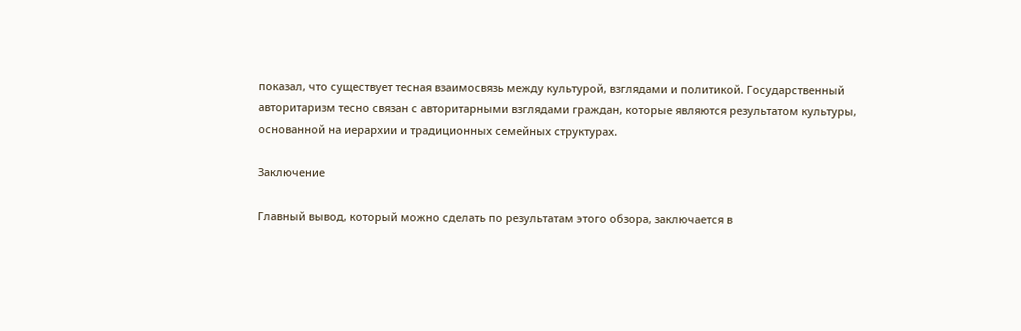показал, что существует тесная взаимосвязь между культурой, взглядами и политикой. Государственный авторитаризм тесно связан с авторитарными взглядами граждан, которые являются результатом культуры, основанной на иерархии и традиционных семейных структурах.

Заключение

Главный вывод, который можно сделать по результатам этого обзора, заключается в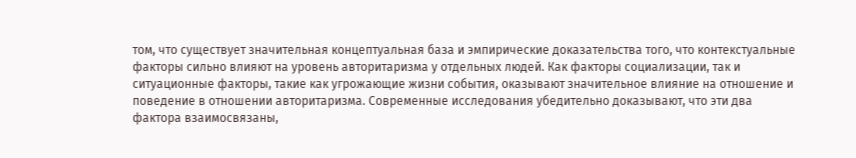том, что существует значительная концептуальная база и эмпирические доказательства того, что контекстуальные факторы сильно влияют на уровень авторитаризма у отдельных людей. Как факторы социализации, так и ситуационные факторы, такие как угрожающие жизни события, оказывают значительное влияние на отношение и поведение в отношении авторитаризма. Современные исследования убедительно доказывают, что эти два фактора взаимосвязаны,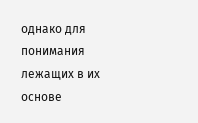однако для понимания лежащих в их основе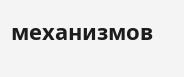механизмов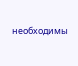необходимы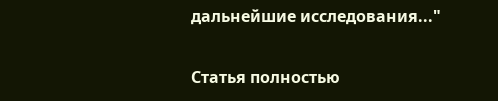дальнейшие исследования..."

Статья полностью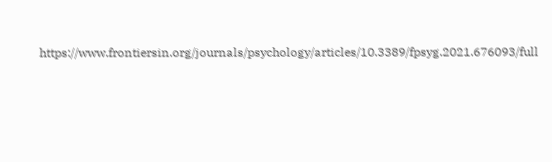https://www.frontiersin.org/journals/psychology/articles/10.3389/fpsyg.2021.676093/full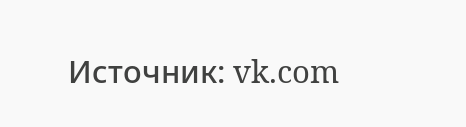Источник: vk.com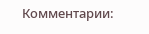Комментарии: